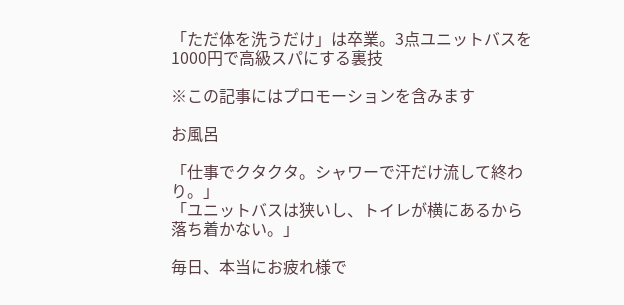「ただ体を洗うだけ」は卒業。3点ユニットバスを1000円で高級スパにする裏技

※この記事にはプロモーションを含みます

お風呂

「仕事でクタクタ。シャワーで汗だけ流して終わり。」
「ユニットバスは狭いし、トイレが横にあるから落ち着かない。」

毎日、本当にお疲れ様で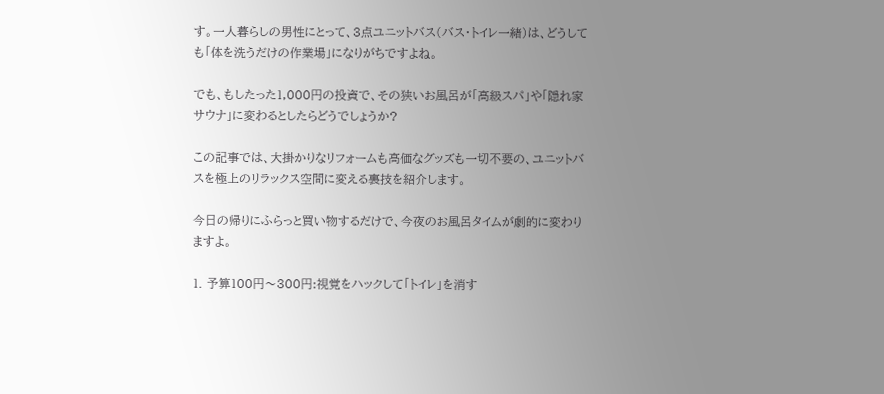す。一人暮らしの男性にとって、3点ユニットバス(バス・トイレ一緒)は、どうしても「体を洗うだけの作業場」になりがちですよね。

でも、もしたった1,000円の投資で、その狭いお風呂が「高級スパ」や「隠れ家サウナ」に変わるとしたらどうでしょうか?

この記事では、大掛かりなリフォームも高価なグッズも一切不要の、ユニットバスを極上のリラックス空間に変える裏技を紹介します。

今日の帰りにふらっと買い物するだけで、今夜のお風呂タイムが劇的に変わりますよ。

1. 予算100円〜300円:視覚をハックして「トイレ」を消す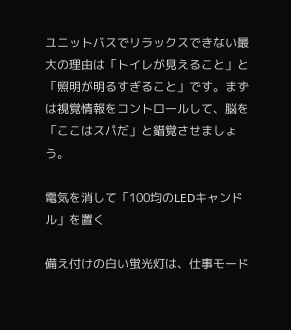ユニットバスでリラックスできない最大の理由は「トイレが見えること」と「照明が明るすぎること」です。まずは視覚情報をコントロールして、脳を「ここはスパだ」と錯覚させましょう。

電気を消して「100均のLEDキャンドル」を置く

備え付けの白い蛍光灯は、仕事モード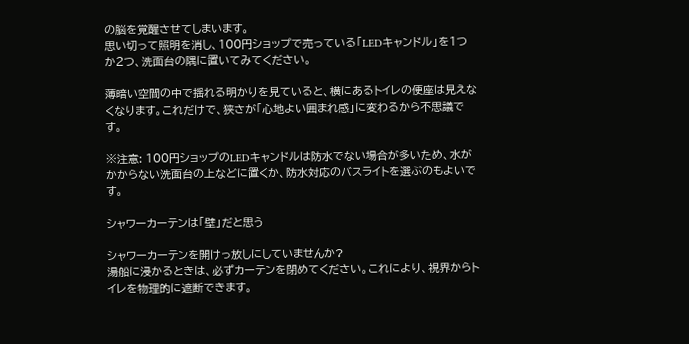の脳を覚醒させてしまいます。
思い切って照明を消し、100円ショップで売っている「LEDキャンドル」を1つか2つ、洗面台の隅に置いてみてください。

薄暗い空間の中で揺れる明かりを見ていると、横にあるトイレの便座は見えなくなります。これだけで、狭さが「心地よい囲まれ感」に変わるから不思議です。

※注意: 100円ショップのLEDキャンドルは防水でない場合が多いため、水がかからない洗面台の上などに置くか、防水対応のバスライトを選ぶのもよいです。

シャワーカーテンは「壁」だと思う

シャワーカーテンを開けっ放しにしていませんか?
湯船に浸かるときは、必ずカーテンを閉めてください。これにより、視界からトイレを物理的に遮断できます。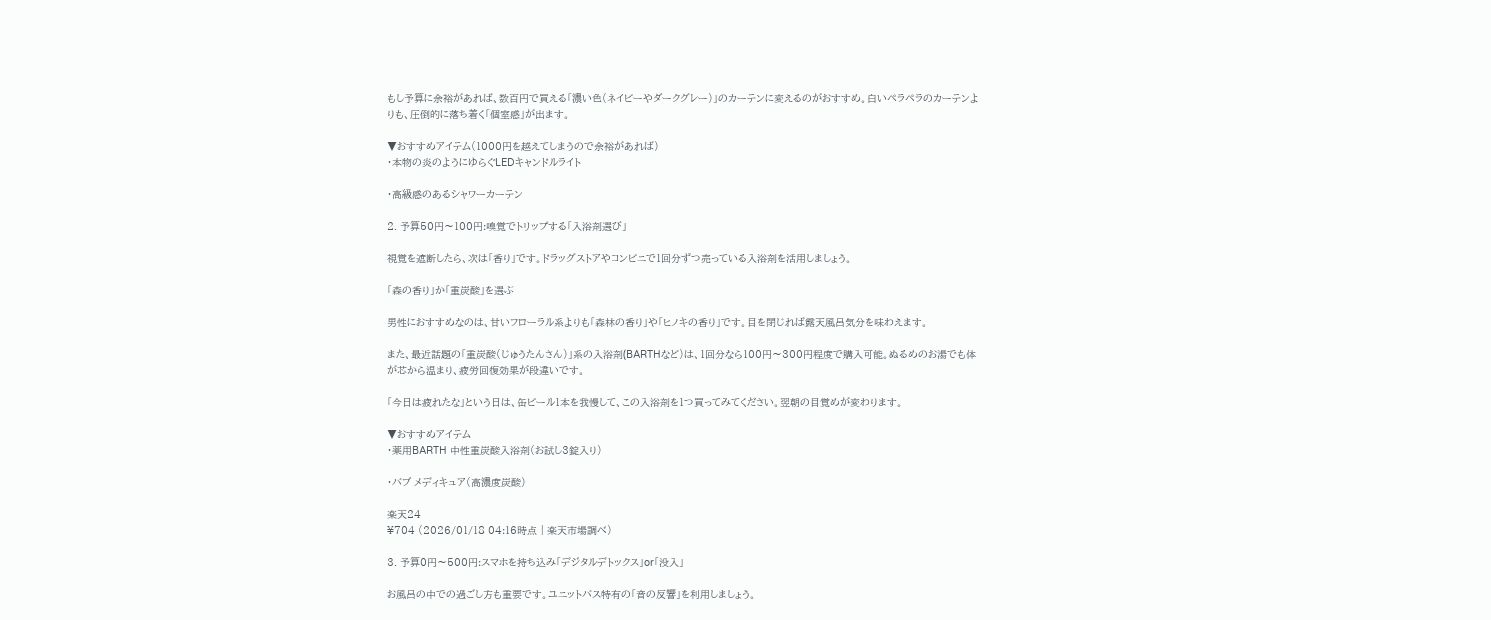もし予算に余裕があれば、数百円で買える「濃い色(ネイビーやダークグレー)」のカーテンに変えるのがおすすめ。白いペラペラのカーテンよりも、圧倒的に落ち着く「個室感」が出ます。

▼おすすめアイテム(1000円を越えてしまうので余裕があれば)
・本物の炎のようにゆらぐLEDキャンドルライト

・高級感のあるシャワーカーテン

2. 予算50円〜100円:嗅覚でトリップする「入浴剤選び」

視覚を遮断したら、次は「香り」です。ドラッグストアやコンビニで1回分ずつ売っている入浴剤を活用しましょう。

「森の香り」か「重炭酸」を選ぶ

男性におすすめなのは、甘いフローラル系よりも「森林の香り」や「ヒノキの香り」です。目を閉じれば露天風呂気分を味わえます。

また、最近話題の「重炭酸(じゅうたんさん)」系の入浴剤(BARTHなど)は、1回分なら100円〜300円程度で購入可能。ぬるめのお湯でも体が芯から温まり、疲労回復効果が段違いです。

「今日は疲れたな」という日は、缶ビール1本を我慢して、この入浴剤を1つ買ってみてください。翌朝の目覚めが変わります。

▼おすすめアイテム
・薬用BARTH 中性重炭酸入浴剤(お試し3錠入り)

・バブ メディキュア(高濃度炭酸)

楽天24
¥704 (2026/01/18 04:16時点 | 楽天市場調べ)

3. 予算0円〜500円:スマホを持ち込み「デジタルデトックス」or「没入」

お風呂の中での過ごし方も重要です。ユニットバス特有の「音の反響」を利用しましょう。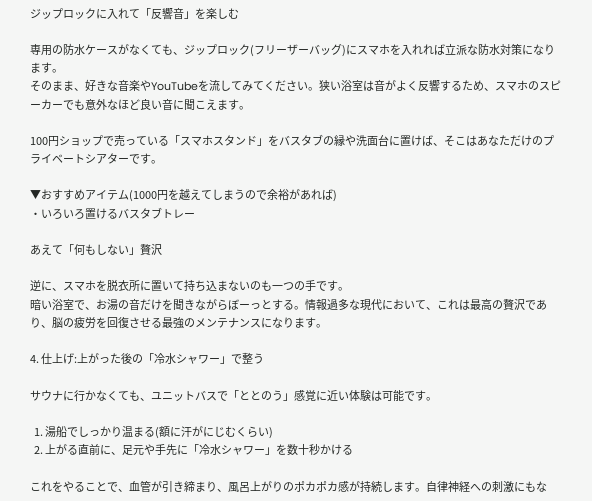ジップロックに入れて「反響音」を楽しむ

専用の防水ケースがなくても、ジップロック(フリーザーバッグ)にスマホを入れれば立派な防水対策になります。
そのまま、好きな音楽やYouTubeを流してみてください。狭い浴室は音がよく反響するため、スマホのスピーカーでも意外なほど良い音に聞こえます。

100円ショップで売っている「スマホスタンド」をバスタブの縁や洗面台に置けば、そこはあなただけのプライベートシアターです。

▼おすすめアイテム(1000円を越えてしまうので余裕があれば)
・いろいろ置けるバスタブトレー

あえて「何もしない」贅沢

逆に、スマホを脱衣所に置いて持ち込まないのも一つの手です。
暗い浴室で、お湯の音だけを聞きながらぼーっとする。情報過多な現代において、これは最高の贅沢であり、脳の疲労を回復させる最強のメンテナンスになります。

4. 仕上げ:上がった後の「冷水シャワー」で整う

サウナに行かなくても、ユニットバスで「ととのう」感覚に近い体験は可能です。

  1. 湯船でしっかり温まる(額に汗がにじむくらい)
  2. 上がる直前に、足元や手先に「冷水シャワー」を数十秒かける

これをやることで、血管が引き締まり、風呂上がりのポカポカ感が持続します。自律神経への刺激にもな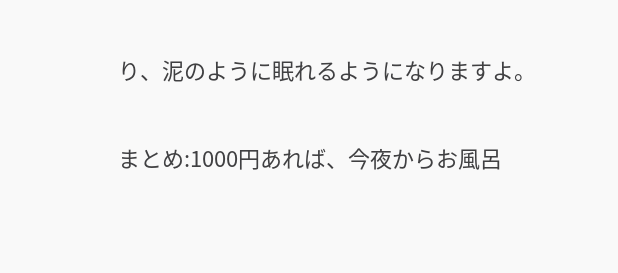り、泥のように眠れるようになりますよ。

まとめ:1000円あれば、今夜からお風呂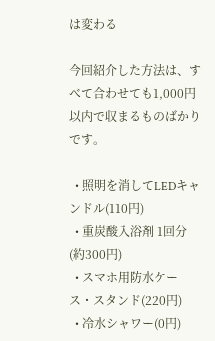は変わる

今回紹介した方法は、すべて合わせても1,000円以内で収まるものばかりです。

  • 照明を消してLEDキャンドル(110円)
  • 重炭酸入浴剤 1回分(約300円)
  • スマホ用防水ケース・スタンド(220円)
  • 冷水シャワー(0円)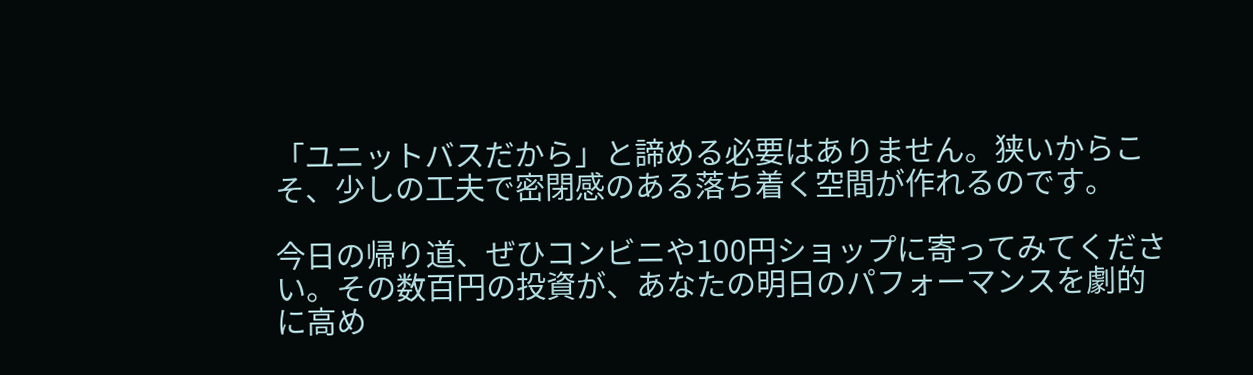「ユニットバスだから」と諦める必要はありません。狭いからこそ、少しの工夫で密閉感のある落ち着く空間が作れるのです。

今日の帰り道、ぜひコンビニや100円ショップに寄ってみてください。その数百円の投資が、あなたの明日のパフォーマンスを劇的に高め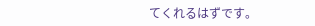てくれるはずです。